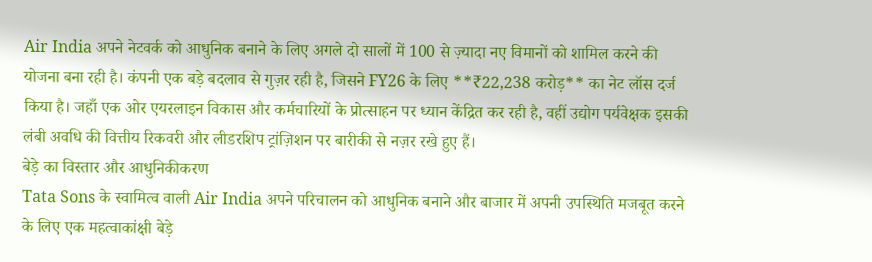Air India अपने नेटवर्क को आधुनिक बनाने के लिए अगले दो सालों में 100 से ज़्यादा नए विमानों को शामिल करने की योजना बना रही है। कंपनी एक बड़े बदलाव से गुज़र रही है, जिसने FY26 के लिए **₹22,238 करोड़** का नेट लॉस दर्ज किया है। जहाँ एक ओर एयरलाइन विकास और कर्मचारियों के प्रोत्साहन पर ध्यान केंद्रित कर रही है, वहीं उद्योग पर्यवेक्षक इसकी लंबी अवधि की वित्तीय रिकवरी और लीडरशिप ट्रांज़िशन पर बारीकी से नज़र रखे हुए हैं।
बेड़े का विस्तार और आधुनिकीकरण
Tata Sons के स्वामित्व वाली Air India अपने परिचालन को आधुनिक बनाने और बाजार में अपनी उपस्थिति मजबूत करने के लिए एक महत्वाकांक्षी बेड़े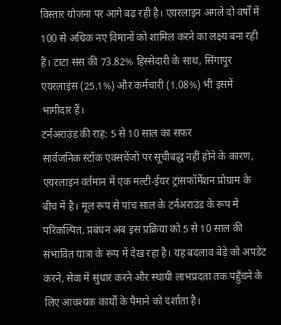विस्तार योजना पर आगे बढ़ रही है। एयरलाइन अगले दो वर्षों में 100 से अधिक नए विमानों को शामिल करने का लक्ष्य बना रही है। टाटा संस की 73.82% हिस्सेदारी के साथ, सिंगापुर एयरलाइंस (25.1%) और कर्मचारी (1.08%) भी इसमें भागीदार हैं।
टर्नअराउंड की राह: 5 से 10 साल का सफ़र
सार्वजनिक स्टॉक एक्सचेंजों पर सूचीबद्ध नहीं होने के कारण, एयरलाइन वर्तमान में एक मल्टी-ईयर ट्रांसफॉर्मेशन प्रोग्राम के बीच में है। मूल रूप से पांच साल के टर्नअराउंड के रूप में परिकल्पित, प्रबंधन अब इस प्रक्रिया को 5 से 10 साल की संभावित यात्रा के रूप में देख रहा है। यह बदलाव बेड़े को अपडेट करने, सेवा में सुधार करने और स्थायी लाभप्रदता तक पहुँचने के लिए आवश्यक कार्यों के पैमाने को दर्शाता है।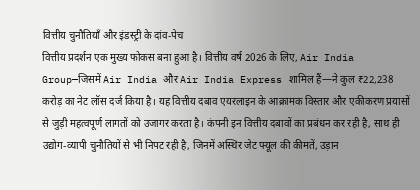वित्तीय चुनौतियाँ और इंडस्ट्री के दांव-पेच
वित्तीय प्रदर्शन एक मुख्य फोकस बना हुआ है। वित्तीय वर्ष 2026 के लिए, Air India Group—जिसमें Air India और Air India Express शामिल हैं—ने कुल ₹22,238 करोड़ का नेट लॉस दर्ज किया है। यह वित्तीय दबाव एयरलाइन के आक्रामक विस्तार और एकीकरण प्रयासों से जुड़ी महत्वपूर्ण लागतों को उजागर करता है। कंपनी इन वित्तीय दबावों का प्रबंधन कर रही है, साथ ही उद्योग-व्यापी चुनौतियों से भी निपट रही है, जिनमें अस्थिर जेट फ्यूल की कीमतें, उड़ान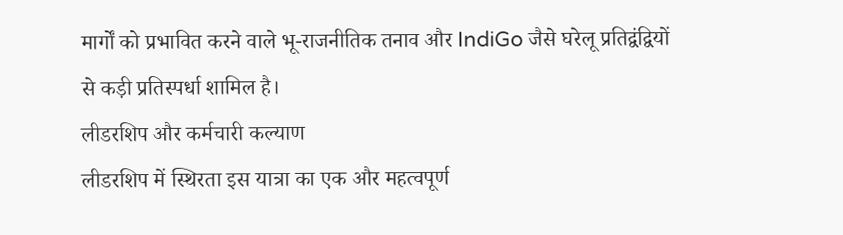मार्गों को प्रभावित करने वाले भू-राजनीतिक तनाव और IndiGo जैसे घरेलू प्रतिद्वंद्वियों से कड़ी प्रतिस्पर्धा शामिल है।
लीडरशिप और कर्मचारी कल्याण
लीडरशिप में स्थिरता इस यात्रा का एक और महत्वपूर्ण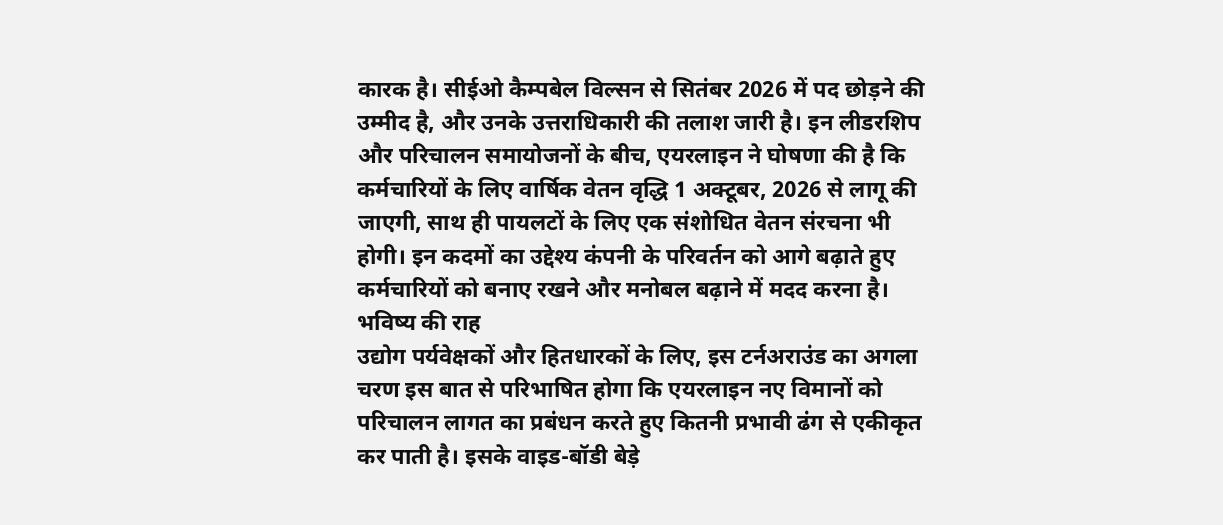कारक है। सीईओ कैम्पबेल विल्सन से सितंबर 2026 में पद छोड़ने की उम्मीद है, और उनके उत्तराधिकारी की तलाश जारी है। इन लीडरशिप और परिचालन समायोजनों के बीच, एयरलाइन ने घोषणा की है कि कर्मचारियों के लिए वार्षिक वेतन वृद्धि 1 अक्टूबर, 2026 से लागू की जाएगी, साथ ही पायलटों के लिए एक संशोधित वेतन संरचना भी होगी। इन कदमों का उद्देश्य कंपनी के परिवर्तन को आगे बढ़ाते हुए कर्मचारियों को बनाए रखने और मनोबल बढ़ाने में मदद करना है।
भविष्य की राह
उद्योग पर्यवेक्षकों और हितधारकों के लिए, इस टर्नअराउंड का अगला चरण इस बात से परिभाषित होगा कि एयरलाइन नए विमानों को परिचालन लागत का प्रबंधन करते हुए कितनी प्रभावी ढंग से एकीकृत कर पाती है। इसके वाइड-बॉडी बेड़े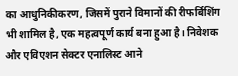का आधुनिकीकरण, जिसमें पुराने विमानों की रीफर्बिशिंग भी शामिल है, एक महत्वपूर्ण कार्य बना हुआ है। निवेशक और एविएशन सेक्टर एनालिस्ट आने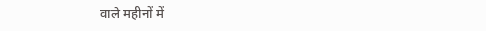वाले महीनों में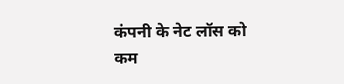कंपनी के नेट लॉस को कम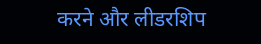करने और लीडरशिप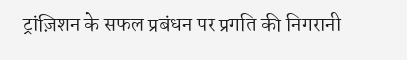ट्रांज़िशन के सफल प्रबंधन पर प्रगति की निगरानी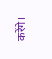करेंगे।